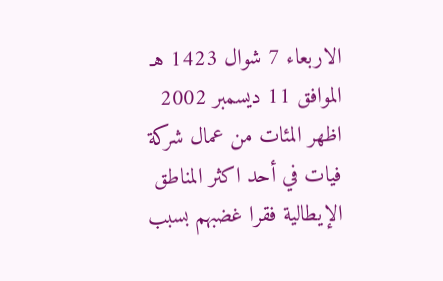الاربعاء 7 شوال 1423 هـ الموافق 11 ديسمبر 2002 اظهر المئات من عمال شركة فيات في أحد اكثر المناطق الإيطالية فقرا غضبهم بسبب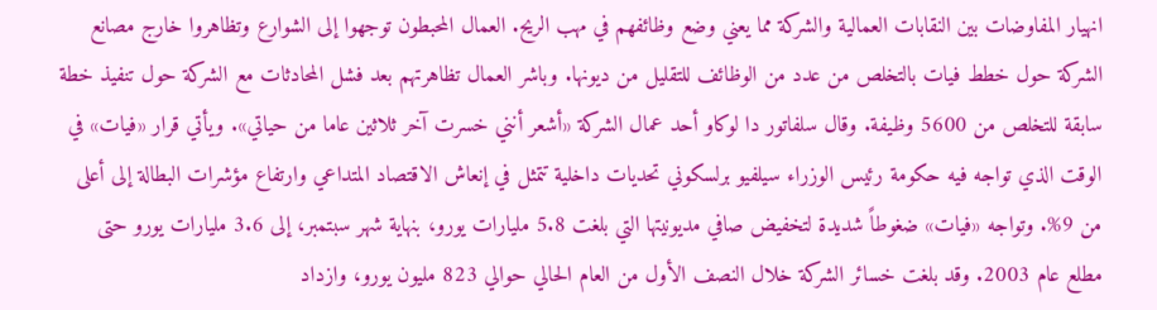انهيار المفاوضات بين النقابات العمالية والشركة مما يعني وضع وظائفهم في مهب الريح. العمال المحبطون توجهوا إلى الشوارع وتظاهروا خارج مصانع الشركة حول خطط فيات بالتخلص من عدد من الوظائف للتقليل من ديونها. وباشر العمال تظاهرتهم بعد فشل المحادثات مع الشركة حول تنفيذ خطة سابقة للتخلص من 5600 وظيفة. وقال سلفاتور دا لوكاو أحد عمال الشركة «أشعر أنني خسرت آخر ثلاثين عاما من حياتي». ويأتي قرار «فيات» في الوقت الذي تواجه فيه حكومة رئيس الوزراء سيلفيو برلسكوني تحديات داخلية تتمثل في إنعاش الاقتصاد المتداعي وارتفاع مؤشرات البطالة إلى أعلى من 9%. وتواجه «فيات» ضغوطاً شديدة لتخفيض صافي مديونيتها التي بلغت 5.8 مليارات يورو، بنهاية شهر سبتمبر، إلى 3.6 مليارات يورو حتى مطلع عام 2003. وقد بلغت خسائر الشركة خلال النصف الأول من العام الحالي حوالي 823 مليون يورو، وازداد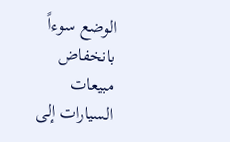الوضع سوءاً بانخفاض مبيعات السيارات إلى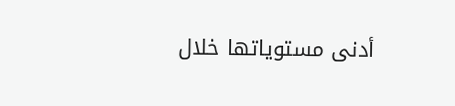أدنى مستوياتها خلال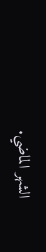الشهر الماضي.